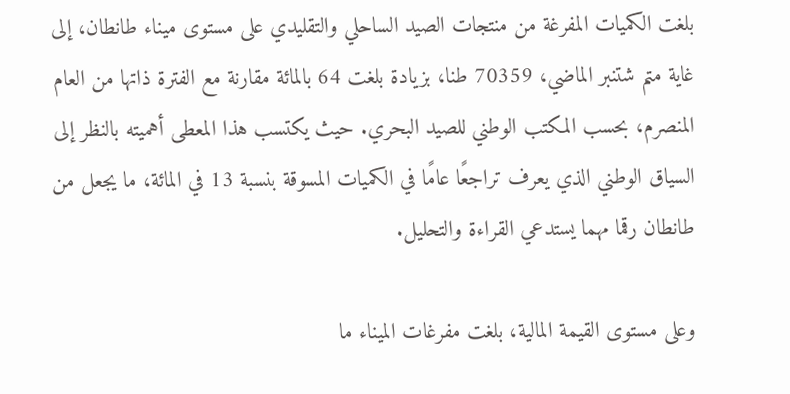بلغت الكميات المفرغة من منتجات الصيد الساحلي والتقليدي على مستوى ميناء طانطان، إلى غاية متم شتنبر الماضي، 70359 طنا، بزيادة بلغت 64 بالمائة مقارنة مع الفترة ذاتها من العام المنصرم، بحسب المكتب الوطني للصيد البحري. حيث يكتسب هذا المعطى أهميته بالنظر إلى السياق الوطني الذي يعرف تراجعًا عامًا في الكميات المسوقة بنسبة 13 في المائة، ما يجعل من طانطان رقما مهما يستدعي القراءة والتحليل.

وعلى مستوى القيمة المالية، بلغت مفرغات الميناء ما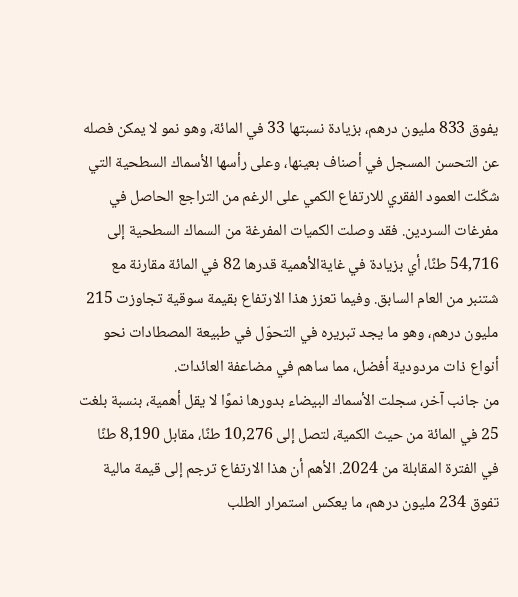يفوق 833 مليون درهم، بزيادة نسبتها 33 في المائة، وهو نمو لا يمكن فصله عن التحسن المسجل في أصناف بعينها، وعلى رأسها الأسماك السطحية التي شكّلت العمود الفقري للارتفاع الكمي على الرغم من التراجع الحاصل في مفرغات السردين. فقد وصلت الكميات المفرغة من السماك السطحية إلى 54,716 طنًا، أي بزيادة في غايةالأهمية قدرها 82 في المائة مقارنة مع شتنبر من العام السابق. وفيما تعزز هذا الارتفاع بقيمة سوقية تجاوزت 215 مليون درهم، وهو ما يجد تبريره في التحوّل في طبيعة المصطادات نحو أنواع ذات مردودية أفضل، مما ساهم في مضاعفة العائدات.
من جانب آخر، سجلت الأسماك البيضاء بدورها نموًا لا يقل أهمية، بنسبة بلغت 25 في المائة من حيث الكمية، لتصل إلى 10,276 طنًا، مقابل 8,190 طنًا في الفترة المقابلة من 2024. الأهم أن هذا الارتفاع ترجم إلى قيمة مالية تفوق 234 مليون درهم، ما يعكس استمرار الطلب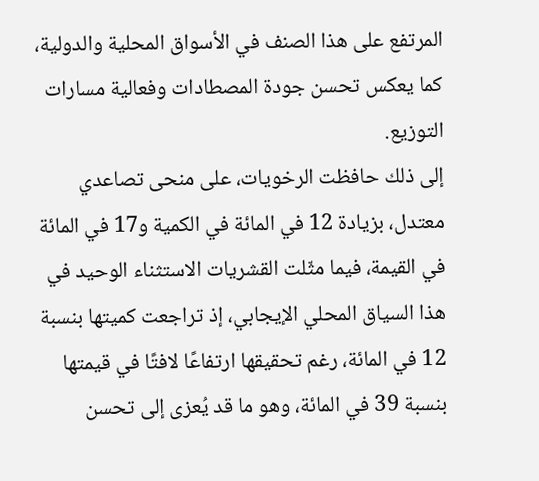المرتفع على هذا الصنف في الأسواق المحلية والدولية، كما يعكس تحسن جودة المصطادات وفعالية مسارات التوزيع.
إلى ذلك حافظت الرخويات، على منحى تصاعدي معتدل، بزيادة 12 في المائة في الكمية و17 في المائة في القيمة، فيما مثّلت القشريات الاستثناء الوحيد في هذا السياق المحلي الإيجابي، إذ تراجعت كميتها بنسبة 12 في المائة، رغم تحقيقها ارتفاعًا لافتًا في قيمتها بنسبة 39 في المائة، وهو ما قد يُعزى إلى تحسن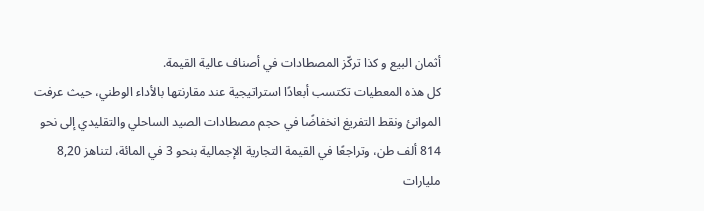أثمان البيع و كذا تركّز المصطادات في أصناف عالية القيمة.
كل هذه المعطيات تكتسب أبعادًا استراتيجية عند مقارنتها بالأداء الوطني، حيث عرفت الموانئ ونقط التفريغ انخفاضًا في حجم مصطادات الصيد الساحلي والتقليدي إلى نحو 814 ألف طن، وتراجعًا في القيمة التجارية الإجمالية بنحو 3 في المائة، لتناهز 8,20 مليارات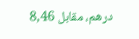درهم، مقابل 8,46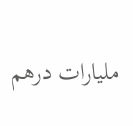مليارات درهم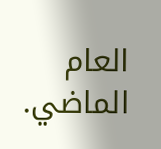العام الماضي.